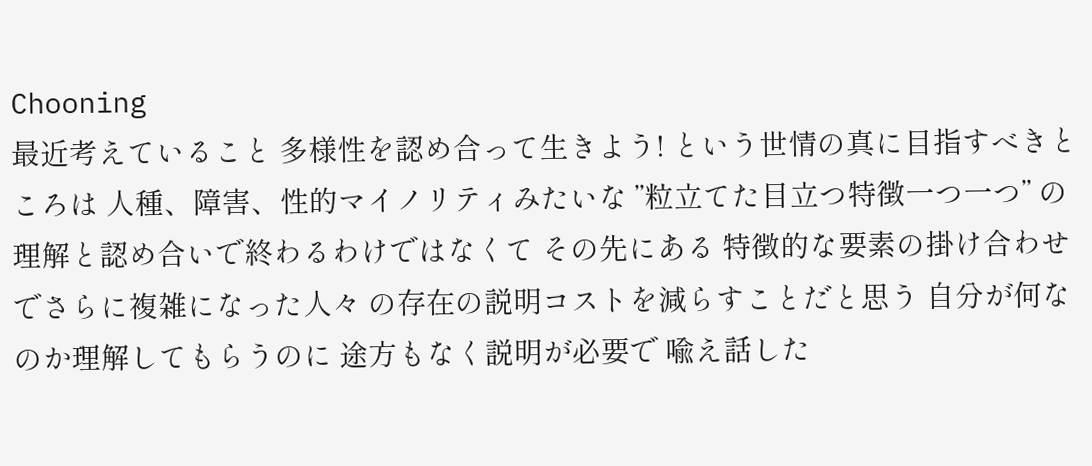Chooning
最近考えていること 多様性を認め合って生きよう! という世情の真に目指すべきところは 人種、障害、性的マイノリティみたいな ”粒立てた目立つ特徴一つ一つ” の理解と認め合いで終わるわけではなくて その先にある 特徴的な要素の掛け合わせでさらに複雑になった人々 の存在の説明コストを減らすことだと思う 自分が何なのか理解してもらうのに 途方もなく説明が必要で 喩え話した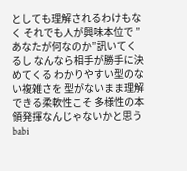としても理解されるわけもなく それでも人が興味本位で ”あなたが何なのか”訊いてくるし なんなら相手が勝手に決めてくる わかりやすい型のない複雑さを 型がないまま理解できる柔軟性こそ 多様性の本領発揮なんじゃないかと思う
babi